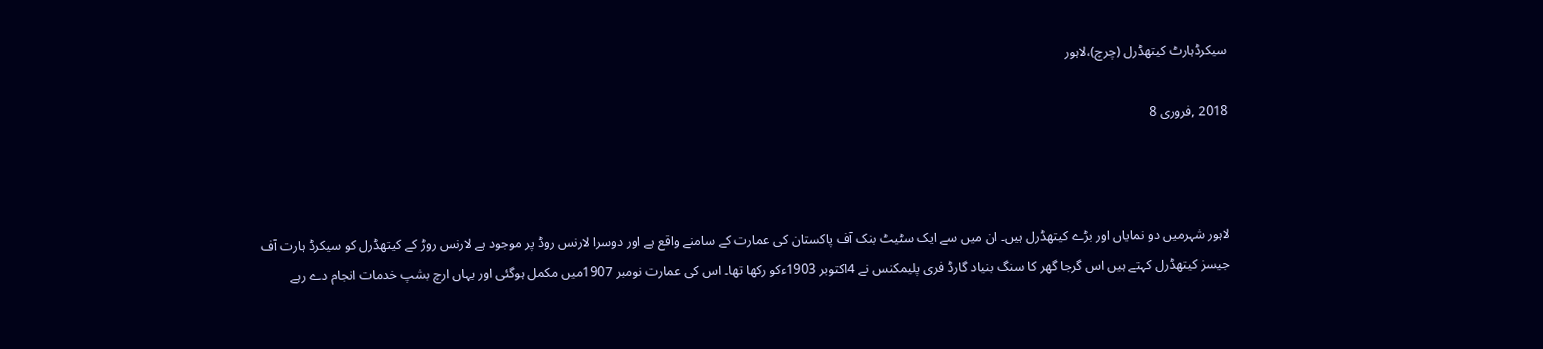سیکرڈہارٹ کیتھڈرل (چرچ)،لاہور

2018 ,فروری 8



لاہور شہرمیں دو نمایاں اور بڑے کیتھڈرل ہیں۔ ان میں سے ایک سٹیٹ بنک آف پاکستان کی عمارت کے سامنے واقع ہے اور دوسرا لارنس روڈ پر موجود ہے لارنس روڑ کے کیتھڈرل کو سیکرڈ ہارت آف جیسز کیتھڈرل کہتے ہیں اس گرجا گھر کا سنگ بنیاد گارڈ فری پلیمکنس نے 4اکتوبر 1903ءکو رکھا تھا۔ اس کی عمارت نومبر 1907میں مکمل ہوگئی اور یہاں ارچ بشپ خدمات انجام دے رہے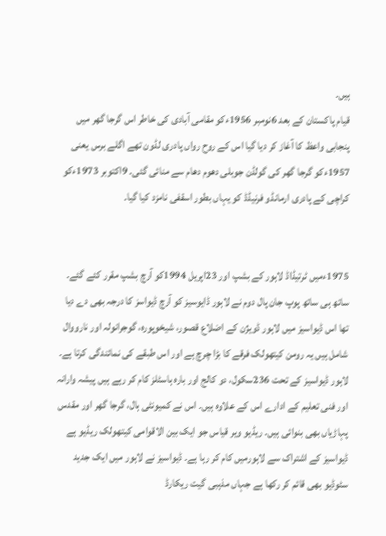ہیں۔
قیام پاکستان کے بعد 6نومبر 1956ءکو مقامی آبادی کی خاطر اس گرجا گھر میں پنجابی واعظ کا آغاز کر دیا گیا اس کے روح رواں پادری لڈون تھے اگلے برس یعنی 1957ءکو گرجا گھر کی گولڈن جوبلی دھوم دھام سے منائی گئی۔ 9اکتوبر 1973ءکو کراچی کے پادری ارمانڈو فرنیڈڈ کو یہاں بطور اسقفی نامزد کیا گیا۔


1975ءمیں ٹرتیڈاڈ لاہور کے بشپ اور 23اپریل 1994کو آرچ بشپ مقرر کئے گئے۔ ساتھ ہی ساتھ پوپ جان پال دوم نے لاہور ڈایوسیز کو آرچ ڈیواسز کا درجہ بھی دے دیا تھا اس ڈیواسیز میں لاہور ڈویژن کے اضلاع قصور، شیخوپورہ، گوجرانولہ اور نارووال شامل ہیں یہ رومن کیتھولک فرقے کا بڑا چرچ ہے اور اس طبقے کی نمائندگی کرتا ہے۔
لاہور ڈیواسیز کے تحت 236سکول، دو کالج اور بارہ ہاسٹلز کام کر رہے ہیں پیشہ وارانہ اور فنی تعلیم کے ادارے اس کے علاوہ ہیں۔ اس نے کمیونٹی ہال، گرجا گھر اور مقدس پہاڑیاں بھی بنوائی ہیں۔ ریڈیو ویر قیاس جو ایک بین الاقوامی کیتھولک ریڈیو ہے ڈیواسیز کے اشتراک سے لاہورمیں کام کر رہا ہے۔ ڈیواسیز نے لاہور میں ایک جدید سٹوڈیو بھی قائم کر رکھا ہے جہاں مذہبی گیت ریکارڈ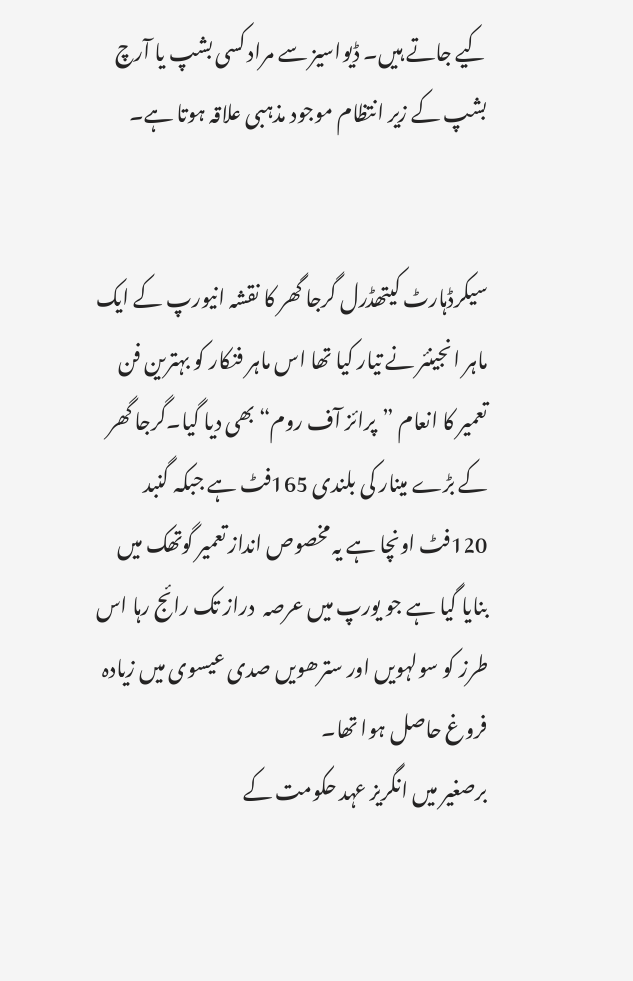کیے جاتے ہیں۔ ڈیواسیز سے مراد کسی بشپ یا آرچ بشپ کے زیر انتظام موجود مذہبی علاقہ ہوتا ہے۔


سیکرڈہارٹ کیتھڈرل گرجا گھر کا نقشہ انیورپ کے ایک ماہر انجینئر نے تیار کیا تھا اس ماہر فنکار کو بہترین فن تعمیر کا انعام ”پرائز آف روم“ بھی دیا گیا۔گرجا گھر کے بڑے مینار کی بلندی 165فٹ ہے جبکہ گنبد 120فٹ اونچا ہے یہ مخصوص انداز تعمیر گوتھک میں بنایا گیا ہے جو یورپ میں عرصہ  دراز تک رائج رہا اس طرز کو سولہویں اور سترھویں صدی عیسوی میں زیادہ فروغ حاصل ہوا تھا۔
برصغیر میں انگریز عہد حکومت کے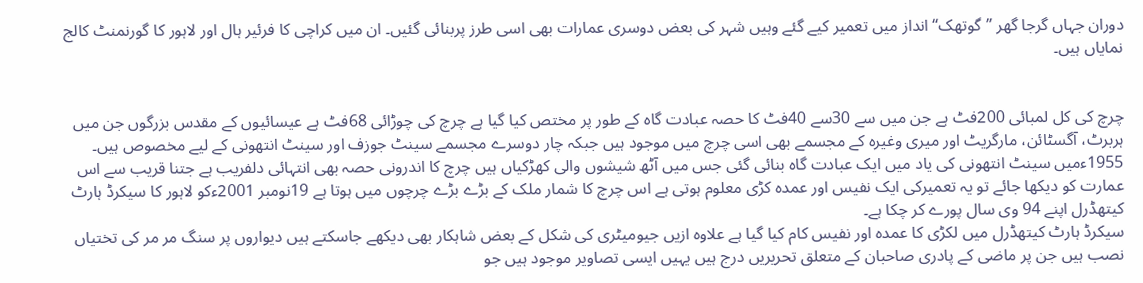دوران جہاں گرجا گھر ”گوتھک“ انداز میں تعمیر کیے گئے وہیں شہر کی بعض دوسری عمارات بھی اسی طرز پربنائی گئیں۔ ان میں کراچی کا فرئیر ہال اور لاہور کا گورنمنٹ کالج نمایاں ہیں۔


چرچ کی کل لمبائی 200فٹ ہے جن میں سے 30سے 40فٹ کا حصہ عبادت گاہ کے طور پر مختص کیا گیا ہے چرچ کی چوڑائی 68فٹ ہے عیسائیوں کے مقدس بزرگوں جن میں ہربرٹ، آگسٹائن، مارگریٹ اور میری وغیرہ کے مجسمے بھی اسی چرچ میں موجود ہیں جبکہ چار دوسرے مجسمے سینٹ جوزف اور سینٹ انتھونی کے لیے مخصوص ہیں۔ 1955ءمیں سینٹ انتھونی کی یاد میں ایک عبادت گاہ بنائی گئی جس میں آٹھ شیشوں والی کھڑکیاں ہیں چرچ کا اندرونی حصہ بھی انتہائی دلفریب ہے جتنا قریب سے اس عمارت کو دیکھا جائے تو یہ تعمیرکی ایک نفیس اور عمدہ کڑی معلوم ہوتی ہے اس چرچ کا شمار ملک کے بڑے بڑے چرچوں میں ہوتا ہے 19نومبر 2001ءکو لاہور کا سیکرڈ ہارٹ کیتھڈرل اپنے 94 وی سال پورے کر چکا ہے۔
سیکرڈ ہارٹ کیتھڈرل میں لکڑی کا عمدہ اور نفیس کام کیا گیا ہے علاوہ ازیں جیومیٹری کی شکل کے بعض شاہکار بھی دیکھے جاسکتے ہیں دیواروں پر سنگ مر مر کی تختیاں نصب ہیں جن پر ماضی کے پادری صاحبان کے متعلق تحریریں درج ہیں یہیں ایسی تصاویر موجود ہیں جو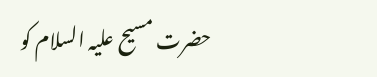حضرت مسیح علیہ السلام کو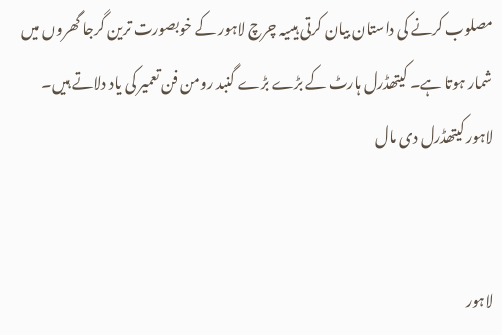مصلوب کرنے کی داستان بیان کرتی ہیںیہ چرچ لاہور کے خوبصورت ترین گرجا گھروں میں شمار ہوتا ہے۔ کیتھڈرل ہارٹ کے بڑے بڑے گنبد رومن فن تعمیر کی یاد دلاتے ہیں۔
لاہور کیتھڈرل دی مال


لاہور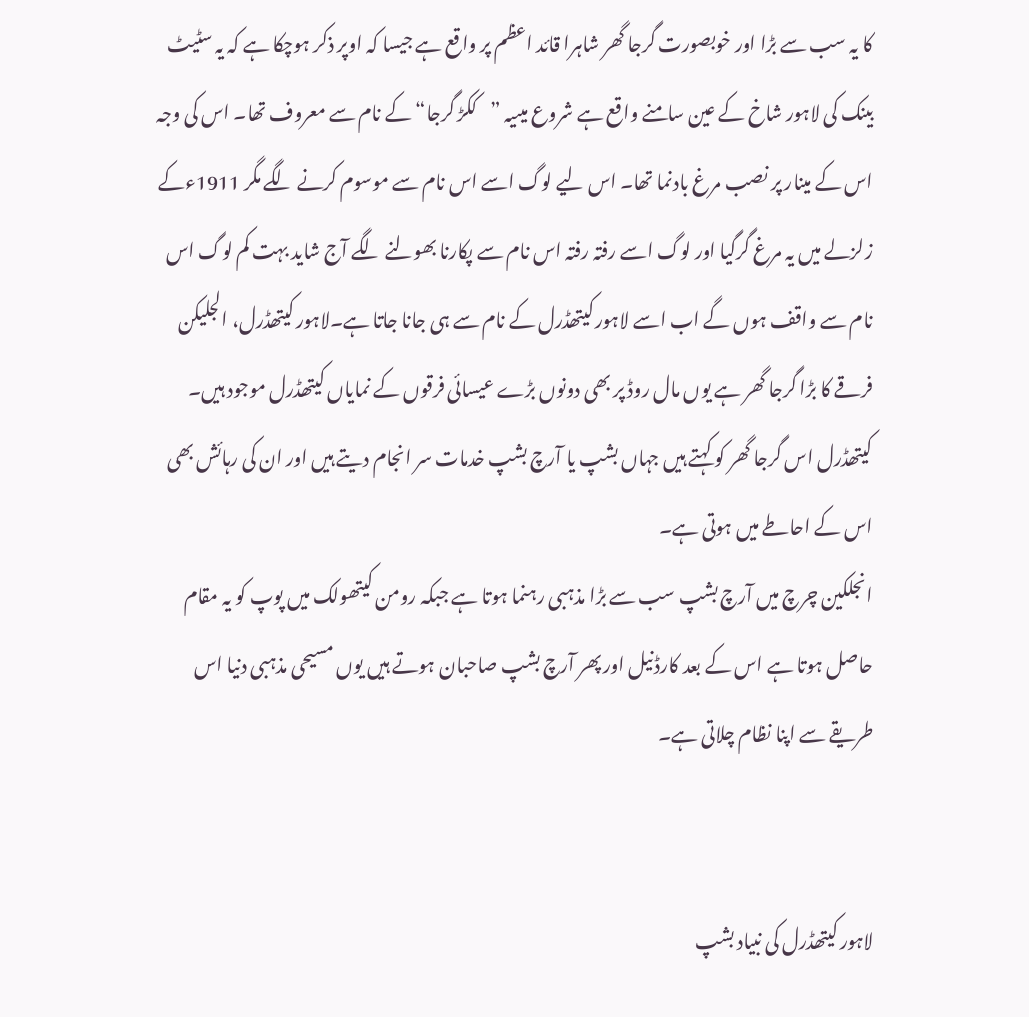کا یہ سب سے بڑا اور خوبصورت گرجا گھر شاہرا قائد اعظم پر واقع ہے جیسا کہ اوپر ذکر ہوچکا ہے کہ یہ سٹیٹ بینک کی لاہور شاخ کے عین سامنے واقع ہے شروع میںیہ ”ککڑ گرجا“ کے نام سے معروف تھا۔ اس کی وجہ اس کے مینار پر نصب مرغ بادنما تھا۔ اس لیے لوگ اسے اس نام سے موسوم کرنے لگے مگر 1911ءکے زلزلے میں یہ مرغ گرگیا اور لوگ اسے رفتہ رفتہ اس نام سے پکارنا بھولنے لگے آج شاید بہت کم لوگ اس نام سے واقف ہوں گے اب اسے لاہور کیتھڈرل کے نام سے ہی جانا جاتا ہے۔لاہور کیتھڈرل، الجلیکن فرقے کا بڑا گرجا گھر ہے یوں مال روڈ پر بھی دونوں بڑے عیسائی فرقوں کے نمایاں کیتھڈرل موجود ہیں۔ کیتھڈرل اس گرجا گھر کو کہتے ہیں جہاں بشپ یا آرچ بشپ خدمات سر انجام دیتے ہیں اور ان کی رہائش بھی اس کے احاطے میں ہوتی ہے۔
انجلکین چرچ میں آرچ بشپ سب سے بڑا مذہبی رہنما ہوتا ہے جبکہ رومن کیتھولک میں پوپ کو یہ مقام حاصل ہوتا ہے اس کے بعد کارڈنیل اور پھر آرچ بشپ صاحبان ہوتے ہیں یوں مسیحی مذہبی دنیا اس طریقے سے اپنا نظام چلاتی ہے۔


لاہور کیتھڈرل کی نبیاد بشپ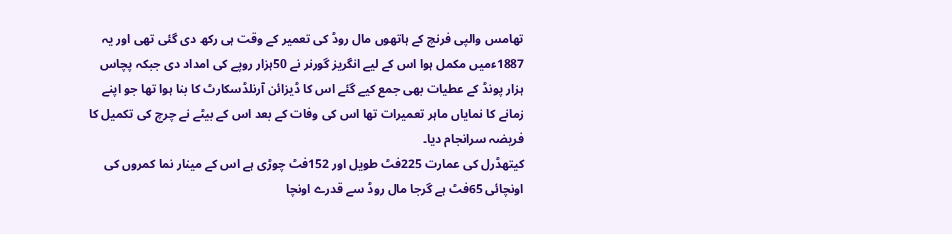تھامس والپی فرنچ کے ہاتھوں مال روڈ کی تعمیر کے وقت ہی رکھ دی گئی تھی اور یہ 1887ءمیں مکمل ہوا اس کے لیے انگریز گورنر نے 50ہزار روپے کی امداد دی جبکہ پچاس ہزار پونڈ کے عطیات بھی جمع کیے گئے اس کا ڈیزائن آرنلڈسکارٹ کا بنا ہوا تھا جو اپنے زمانے کا نمایاں ماہر تعمیرات تھا اس کی وفات کے بعد اس کے بیٹے نے چرچ کی تکمیل کا فریضہ سرانجام دیا۔
کیتھڈرل کی عمارت 225فٹ طویل اور 152فٹ چوڑی ہے اس کے مینار نما کمروں کی اونچائی 65فٹ ہے گرجا مال روڈ سے قدرے اونچا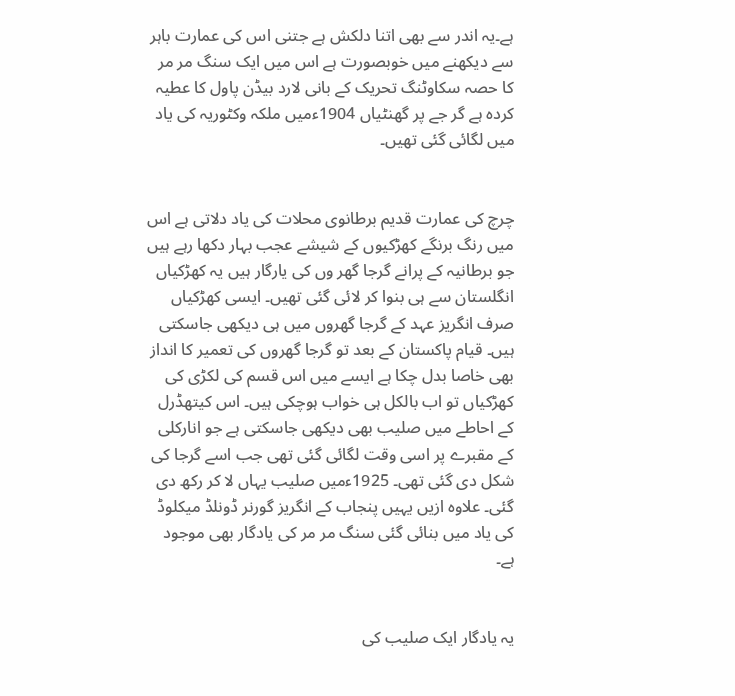ہے۔یہ اندر سے بھی اتنا دلکش ہے جتنی اس کی عمارت باہر سے دیکھنے میں خوبصورت ہے اس میں ایک سنگ مر مر کا حصہ سکاوٹنگ تحریک کے بانی لارد بیڈن پاول کا عطیہ کردہ ہے گر جے پر گھنٹیاں 1904ءمیں ملکہ وکٹوریہ کی یاد میں لگائی گئی تھیں۔


چرچ کی عمارت قدیم برطانوی محلات کی یاد دلاتی ہے اس میں رنگ برنگے کھڑکیوں کے شیشے عجب بہار دکھا رہے ہیں جو برطانیہ کے پرانے گرجا گھر وں کی یارگار ہیں یہ کھڑکیاں انگلستان سے ہی بنوا کر لائی گئی تھیں۔ ایسی کھڑکیاں صرف انگریز عہد کے گرجا گھروں میں ہی دیکھی جاسکتی ہیں۔ قیام پاکستان کے بعد تو گرجا گھروں کی تعمیر کا انداز بھی خاصا بدل چکا ہے ایسے میں اس قسم کی لکڑی کی کھڑکیاں تو اب بالکل ہی خواب ہوچکی ہیں۔ اس کیتھڈرل کے احاطے میں صلیب بھی دیکھی جاسکتی ہے جو انارکلی کے مقبرے پر اسی وقت لگائی گئی تھی جب اسے گرجا کی شکل دی گئی تھی۔ 1925ءمیں صلیب یہاں لا کر رکھ دی گئی۔ علاوہ ازیں یہیں پنجاب کے انگریز گورنر ڈونلڈ میکلوڈ کی یاد میں بنائی گئی سنگ مر مر کی یادگار بھی موجود ہے۔


یہ یادگار ایک صلیب کی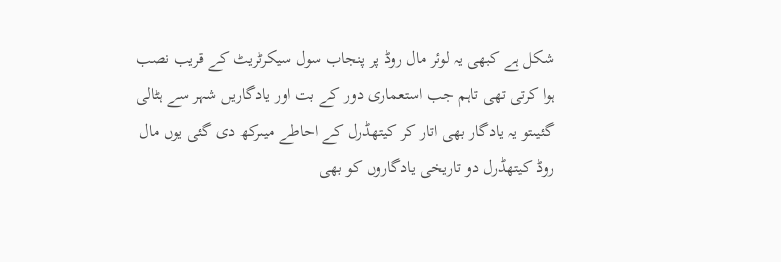شکل ہے کبھی یہ لوئر مال روڈ پر پنجاب سول سیکرٹریٹ کے قریب نصب ہوا کرتی تھی تاہم جب استعماری دور کے بت اور یادگاریں شہر سے ہٹالی گئیںتو یہ یادگار بھی اتار کر کیتھڈرل کے احاطے میںرکھ دی گئی یوں مال روڈ کیتھڈرل دو تاریخی یادگاروں کو بھی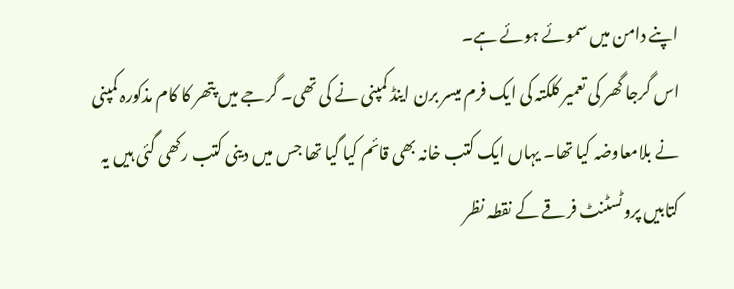اپنے دامن میں سموئے ہوئے ہے۔
اس گرجا گھر کی تعمیر کلکتہ کی ایک فرم میسر برن اینڈ کمپنی نے کی تھی۔ گرجے میں پتھر کا کام مذکورہ کمپنی نے بلامعاوضہ کیا تھا۔ یہاں ایک کتب خانہ بھی قائم کیا گیا تھا جس میں دینی کتب رکھی گئی ہیں یہ کتابیں پروٹسٹنٹ فرقے کے نقطہ نظر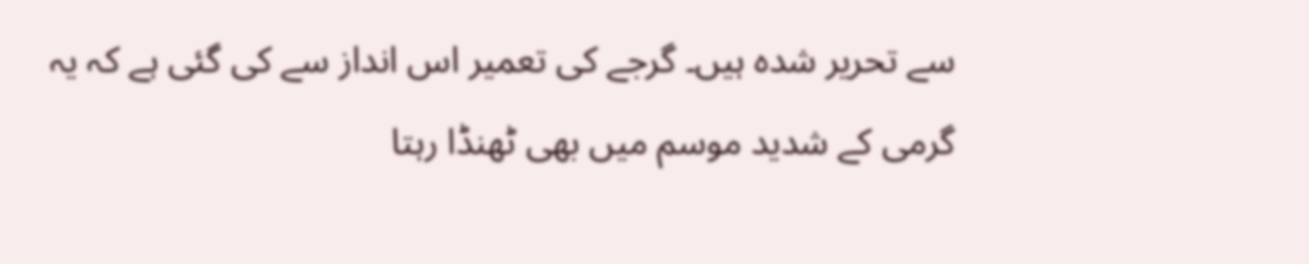سے تحریر شدہ ہیں۔ گرجے کی تعمیر اس انداز سے کی گئی ہے کہ یہ گرمی کے شدید موسم میں بھی ٹھنڈا رہتا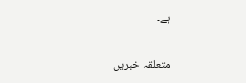ہے۔

متعلقہ خبریں